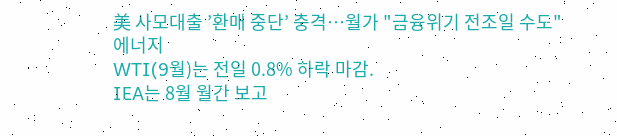美 사모대출 ’환매 중단’ 충격…월가 "금융위기 전조일 수도"
에너지
WTI(9월)는 전일 0.8% 하락 마감.
IEA는 8월 월간 보고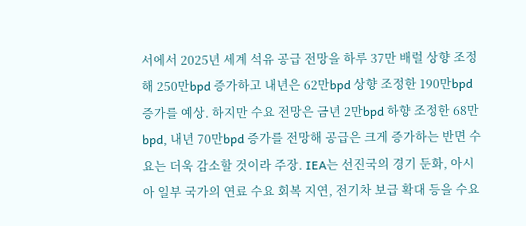서에서 2025년 세계 석유 공급 전망을 하루 37만 배럴 상향 조정해 250만bpd 증가하고 내년은 62만bpd 상향 조정한 190만bpd 증가를 예상. 하지만 수요 전망은 금년 2만bpd 하향 조정한 68만bpd, 내년 70만bpd 증가를 전망해 공급은 크게 증가하는 반면 수요는 더욱 감소할 것이라 주장. IEA는 선진국의 경기 둔화, 아시아 일부 국가의 연료 수요 회복 지연, 전기차 보급 확대 등을 수요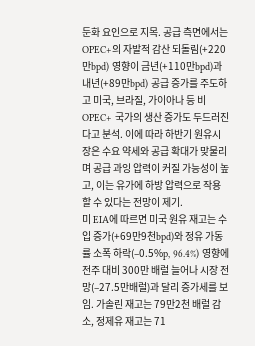둔화 요인으로 지목. 공급 측면에서는 OPEC+의 자발적 감산 되돌림(+220만bpd) 영향이 금년(+110만bpd)과 내년(+89만bpd) 공급 증가를 주도하고 미국, 브라질, 가이아나 등 비OPEC+ 국가의 생산 증가도 두드러진다고 분석. 이에 따라 하반기 원유시장은 수요 약세와 공급 확대가 맞물리며 공급 과잉 압력이 커질 가능성이 높고, 이는 유가에 하방 압력으로 작용할 수 있다는 전망이 제기.
미 EIA에 따르면 미국 원유 재고는 수입 증가(+69만9천bpd)와 정유 가동률 소폭 하락(–0.5%p, 96.4%) 영향에 전주 대비 300만 배럴 늘어나 시장 전망(–27.5만배럴)과 달리 증가세를 보임. 가솔린 재고는 79만2천 배럴 감소, 정제유 재고는 71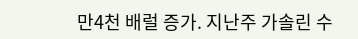만4천 배럴 증가. 지난주 가솔린 수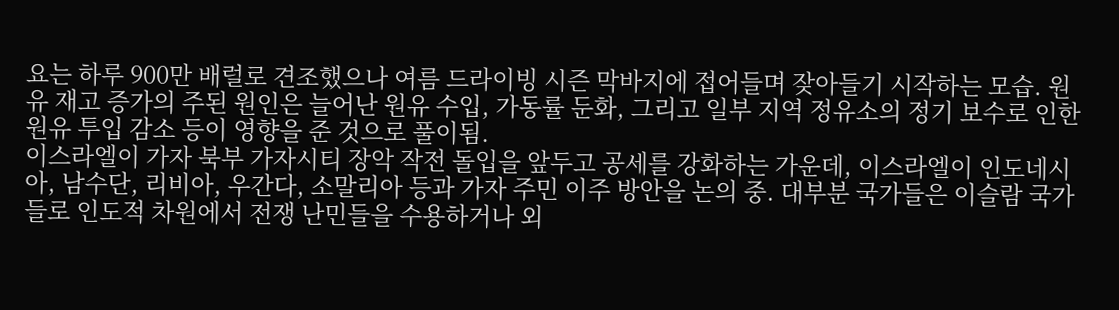요는 하루 900만 배럴로 견조했으나 여름 드라이빙 시즌 막바지에 접어들며 잦아들기 시작하는 모습. 원유 재고 증가의 주된 원인은 늘어난 원유 수입, 가동률 둔화, 그리고 일부 지역 정유소의 정기 보수로 인한 원유 투입 감소 등이 영향을 준 것으로 풀이됨.
이스라엘이 가자 북부 가자시티 장악 작전 돌입을 앞두고 공세를 강화하는 가운데, 이스라엘이 인도네시아, 남수단, 리비아, 우간다, 소말리아 등과 가자 주민 이주 방안을 논의 중. 대부분 국가들은 이슬람 국가들로 인도적 차원에서 전쟁 난민들을 수용하거나 외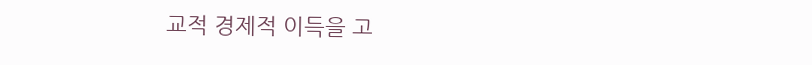교적 경제적 이득을 고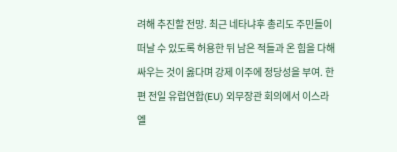려해 추진할 전망. 최근 네타냐후 총리도 주민들이 떠날 수 있도록 허용한 뒤 남은 적들과 온 힘을 다해 싸우는 것이 옳다며 강제 이주에 정당성을 부여. 한편 전일 유럽연합(EU) 외무장관 회의에서 이스라엘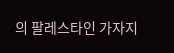의 팔레스타인 가자지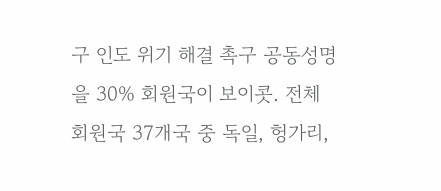구 인도 위기 해결 촉구 공동성명을 30% 회원국이 보이콧. 전체 회원국 37개국 중 독일, 헝가리,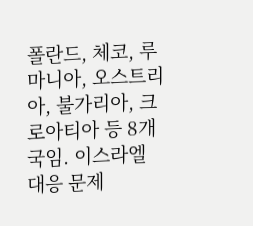폴란드, 체코, 루마니아, 오스트리아, 불가리아, 크로아티아 등 8개국임. 이스라엘 대응 문제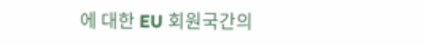에 대한 EU 회원국간의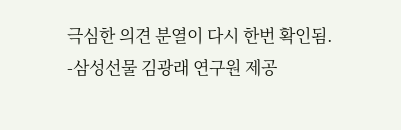극심한 의견 분열이 다시 한번 확인됨.
-삼성선물 김광래 연구원 제공